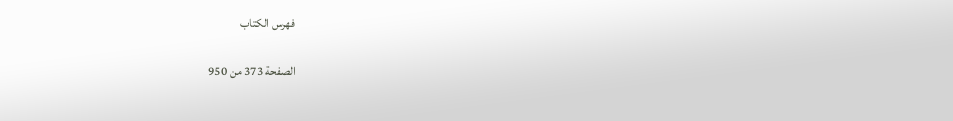فهرس الكتاب

الصفحة 373 من 950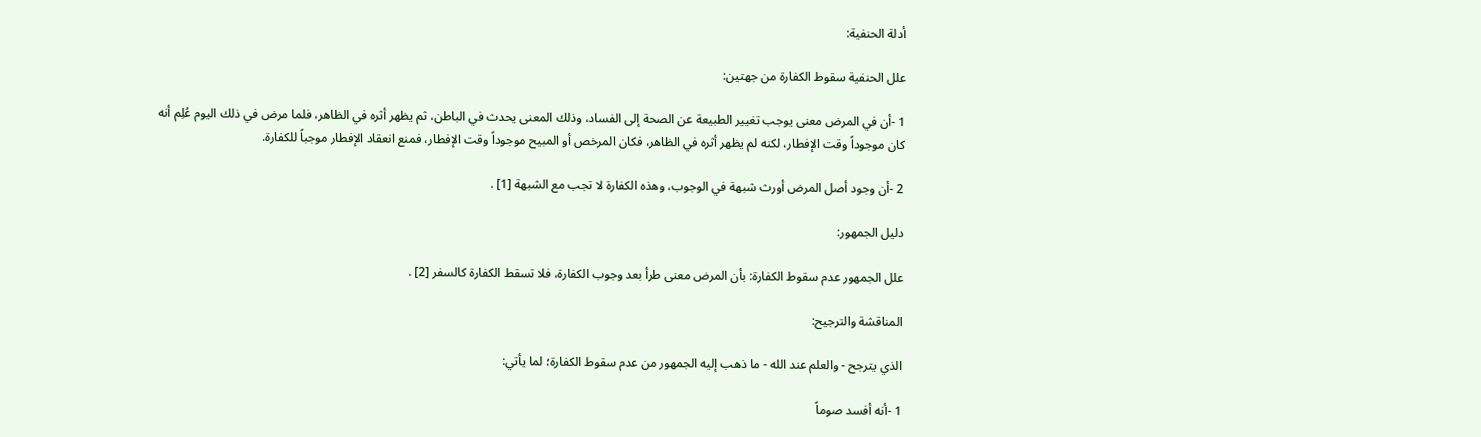أدلة الحنفية:

علل الحنفية سقوط الكفارة من جهتين:

1 -أن في المرض معنى يوجب تغيير الطبيعة عن الصحة إلى الفساد، وذلك المعنى يحدث في الباطن، ثم يظهر أثره في الظاهر، فلما مرض في ذلك اليوم عُلِم أنه كان موجوداً وقت الإفطار، لكنه لم يظهر أثره في الظاهر، فكان المرخص أو المبيح موجوداً وقت الإفطار، فمنع انعقاد الإفطار موجباً للكفارة.

2 -أن وجود أصل المرض أورث شبهة في الوجوب، وهذه الكفارة لا تجب مع الشبهة [1] .

دليل الجمهور:

علل الجمهور عدم سقوط الكفارة: بأن المرض معنى طرأ بعد وجوب الكفارة، فلا تسقط الكفارة كالسفر [2] .

المناقشة والترجيح:

الذي يترجح - والعلم عند الله - ما ذهب إليه الجمهور من عدم سقوط الكفارة؛ لما يأتي:

1 -أنه أفسد صوماً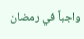واجباً في رمضان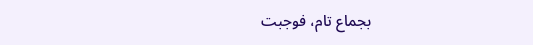بجماع تام، فوجبت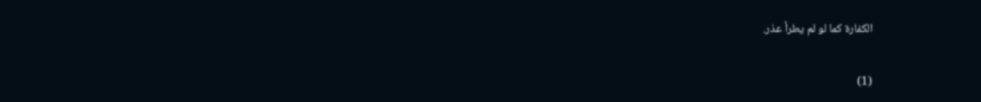الكفارة كما لو لم يطرأ عذر.

(1)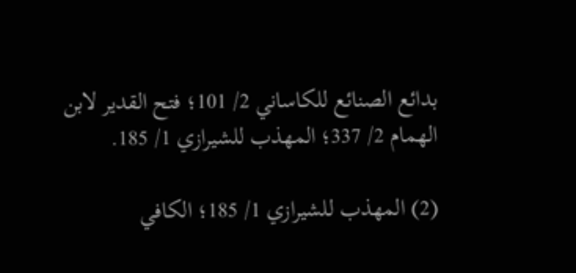بدائع الصنائع للكاساني 2/ 101؛ فتح القدير لابن الهمام 2/ 337؛ المهذب للشيرازي 1/ 185.

(2) المهذب للشيرازي 1/ 185؛ الكافي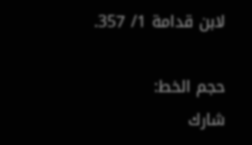لابن قدامة 1/ 357.

حجم الخط:
شارك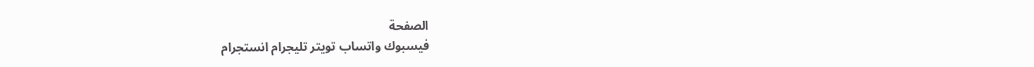الصفحة
فيسبوك واتساب تويتر تليجرام انستجرام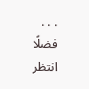. . .
فضلًا انتظر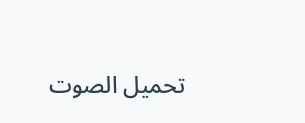تحميل الصوت